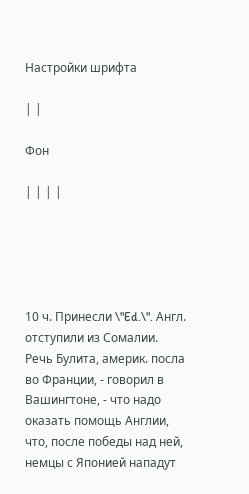Настройки шрифта

| |

Фон

| | | |





10 ч. Принесли \"Ed.\". Англ. отступили из Сомалии. Речь Булита, америк. посла во Франции, - говорил в Вашингтоне, - что надо оказать помощь Англии, что, после победы над ней, немцы с Японией нападут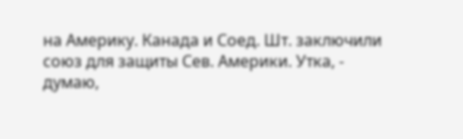на Америку. Канада и Соед. Шт. заключили союз для защиты Сев. Америки. Утка, - думаю,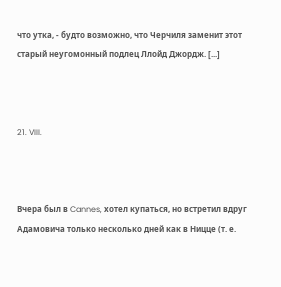что утка, - будто возможно, что Черчиля заменит этот старый неугомонный подлец Ллойд Джордж. [...]



21. VIII.



Вчера был в Cannes, хотел купаться, но встретил вдруг Адамовича только несколько дней как в Ницце (т. е.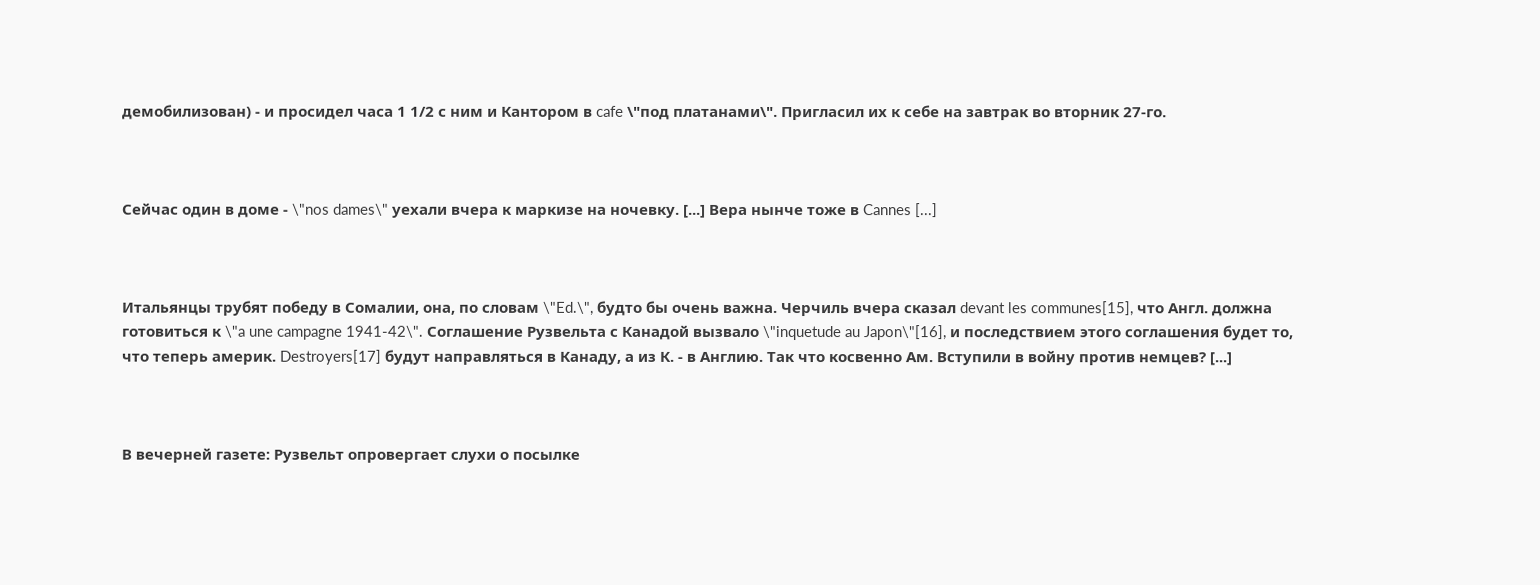демобилизован) - и просидел часа 1 1/2 с ним и Кантором в cafe \"под платанами\". Пригласил их к себе на завтрак во вторник 27-го.



Сейчас один в доме - \"nos dames\" уехали вчера к маркизе на ночевку. [...] Вера нынче тоже в Cannes [...]



Итальянцы трубят победу в Сомалии, она, по словам \"Ed.\", будто бы очень важна. Черчиль вчера сказал devant les communes[15], что Англ. должна готовиться к \"a une campagne 1941-42\". Соглашение Рузвельта с Канадой вызвало \"inquetude au Japon\"[16], и последствием этого соглашения будет то, что теперь америк. Destroyers[17] будут направляться в Канаду, а из К. - в Англию. Так что косвенно Ам. Вступили в войну против немцев? [...]



В вечерней газете: Рузвельт опровергает слухи о посылке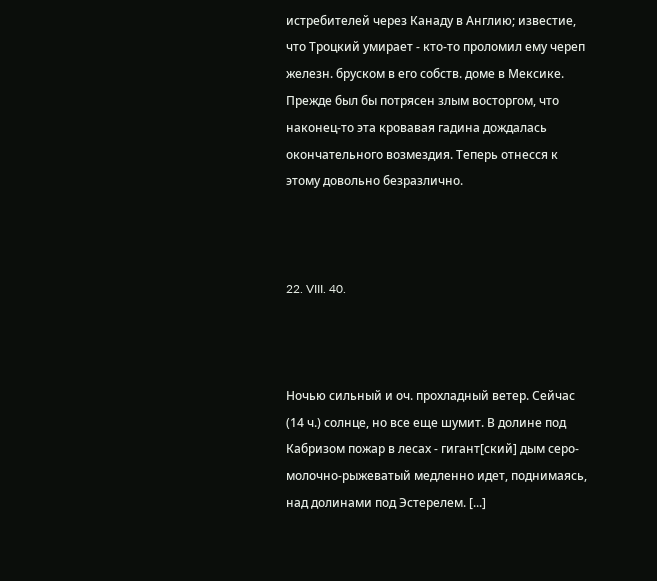истребителей через Канаду в Англию; известие, что Троцкий умирает - кто-то проломил ему череп железн. бруском в его собств. доме в Мексике. Прежде был бы потрясен злым восторгом, что наконец-то эта кровавая гадина дождалась окончательного возмездия. Теперь отнесся к этому довольно безразлично.



22. VIII. 40.



Ночью сильный и оч. прохладный ветер. Сейчас (14 ч.) солнце, но все еще шумит. В долине под Кабризом пожар в лесах - гигант[ский] дым серо-молочно-рыжеватый медленно идет, поднимаясь, над долинами под Эстерелем. [...]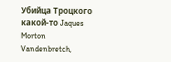Убийца Троцкого какой-то Jaques Morton Vandenbretch,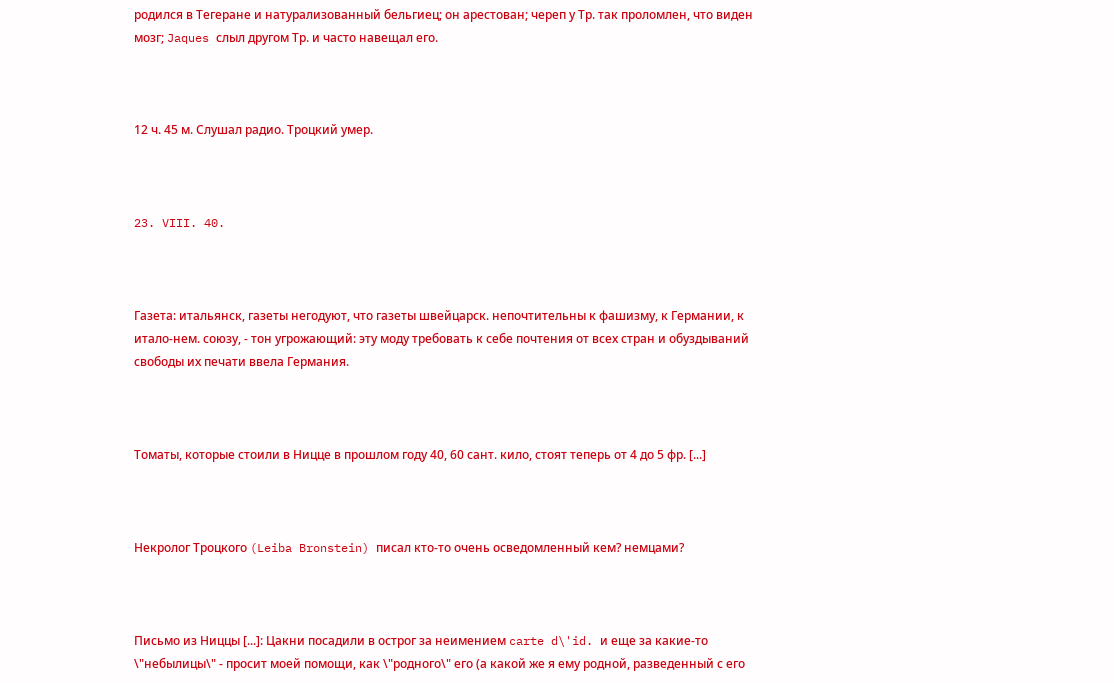родился в Тегеране и натурализованный бельгиец; он арестован; череп у Тр. так проломлен, что виден мозг; Jaques слыл другом Тр. и часто навещал его.



12 ч. 45 м. Слушал радио. Троцкий умер.



23. VIII. 40.



Газета: итальянск, газеты негодуют, что газеты швейцарск. непочтительны к фашизму, к Германии, к итало-нем. союзу, - тон угрожающий: эту моду требовать к себе почтения от всех стран и обуздываний свободы их печати ввела Германия.



Томаты, которые стоили в Ницце в прошлом году 40, 60 сант. кило, стоят теперь от 4 до 5 фр. [...]



Некролог Троцкого (Leiba Bronstein) писал кто-то очень осведомленный кем? немцами?



Письмо из Ниццы [...]: Цакни посадили в острог за неимением carte d\'id. и еще за какие-то \"небылицы\" - просит моей помощи, как \"родного\" его (а какой же я ему родной, разведенный с его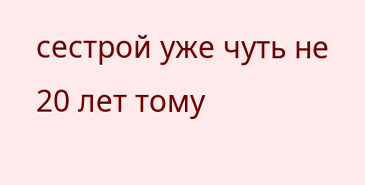сестрой уже чуть не 20 лет тому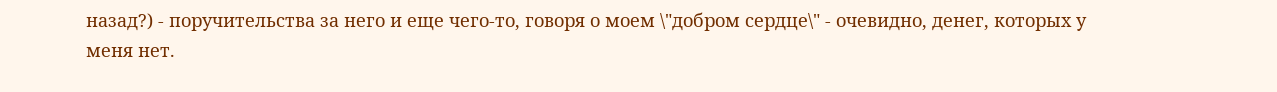назад?) - поручительства за него и еще чего-то, говоря о моем \"добром сердце\" - очевидно, денег, которых у меня нет.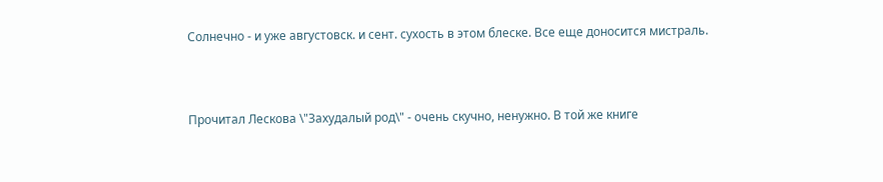Солнечно - и уже августовск. и сент. сухость в этом блеске. Все еще доносится мистраль.



Прочитал Лескова \"Захудалый род\" - очень скучно, ненужно. В той же книге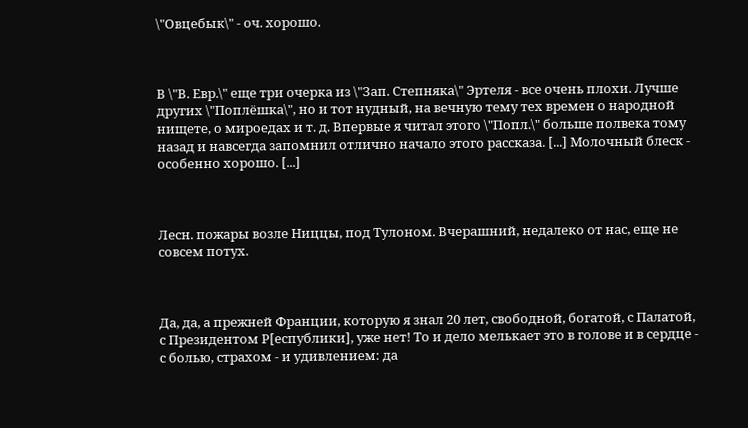\"Овцебык\" - оч. хорошо.



В \"В. Евр.\" еще три очерка из \"Зап. Степняка\" Эртеля - все очень плохи. Лучше других \"Поплёшка\", но и тот нудный, на вечную тему тех времен о народной нищете, о мироедах и т. д. Впервые я читал этого \"Попл.\" больше полвека тому назад и навсегда запомнил отлично начало этого рассказа. [...] Молочный блеск - особенно хорошо. [...]



Лесн. пожары возле Ниццы, под Тулоном. Вчерашний, недалеко от нас, еще не совсем потух.



Да, да, а прежней Франции, которую я знал 20 лет, свободной, богатой, с Палатой, с Президентом Р[еспублики], уже нет! То и дело мелькает это в голове и в сердце - с болью, страхом - и удивлением: да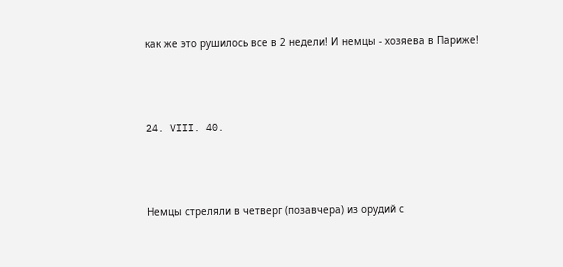как же это рушилось все в 2 недели! И немцы - хозяева в Париже!



24. VIII. 40.



Немцы стреляли в четверг (позавчера) из орудий с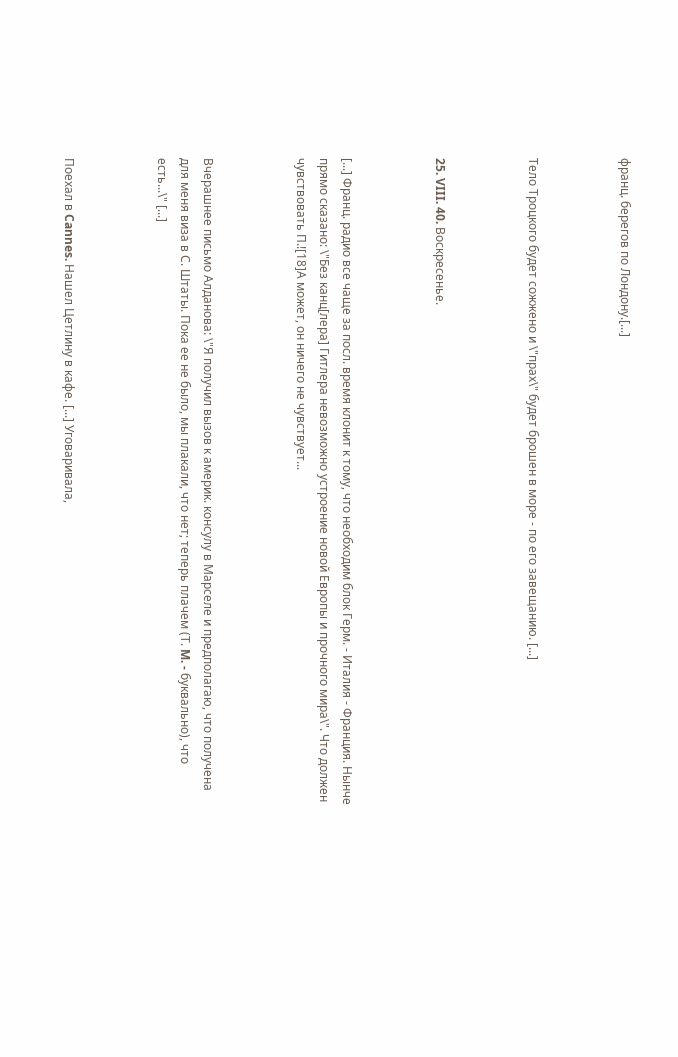франц. берегов по Лондону.[...]



Тело Троцкого будет сожжено и \"прах\" будет брошен в море - по его завещанию. [...]



25. VIII. 40. Воскресенье.



[...] Франц. радио все чаще за посл. время клонит к тому, что необходим блок Герм. - Италия - Франция. Нынче прямо сказано: \"Без канц[лера] Гитлера невозможно устроение новой Европы и прочного мира\". Что должен чувствовать П.![18]А может, он ничего не чувствует...



Вчерашнее письмо Алданова: \"Я получил вызов к америк. консулу в Марселе и предполагаю, что получена для меня виза в С. Штаты. Пока ее не было, мы плакали, что нет; теперь плачем (Т. M. - буквально), что есть...\" [...]



Поехал в Cannes. Нашел Цетлину в кафе. [...] Уговаривала,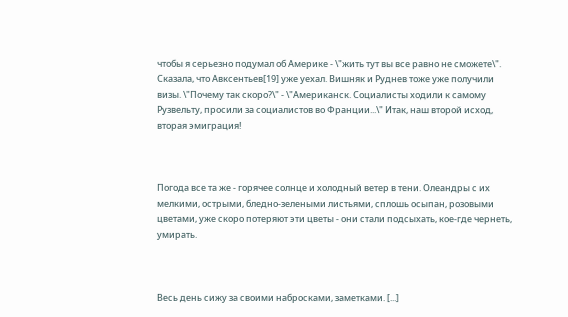чтобы я серьезно подумал об Америке - \"жить тут вы все равно не сможете\". Сказала, что Авксентьев[19] уже уехал. Вишняк и Руднев тоже уже получили визы. \"Почему так скоро?\" - \"Американск. Социалисты ходили к самому Рузвельту, просили за социалистов во Франции...\" Итак, наш второй исход, вторая эмиграция!



Погода все та же - горячее солнце и холодный ветер в тени. Олеандры с их мелкими, острыми, бледно-зелеными листьями, сплошь осыпан, розовыми цветами, уже скоро потеряют эти цветы - они стали подсыхать, кое-где чернеть, умирать.



Весь день сижу за своими набросками, заметками. [...]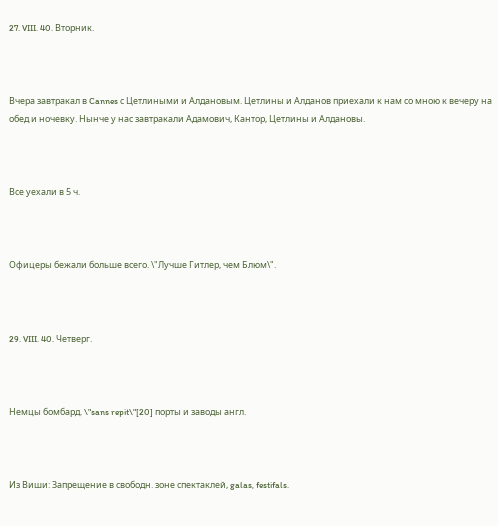27. VIII. 40. Вторник.



Вчера завтракал в Cannes с Цетлиными и Алдановым. Цетлины и Алданов приехали к нам со мною к вечеру на обед и ночевку. Нынче у нас завтракали Адамович, Кантор, Цетлины и Алдановы.



Все уехали в 5 ч.



Офицеры бежали больше всего. \"Лучше Гитлер, чем Блюм\".



29. VIII. 40. Четверг.



Немцы бомбард. \"sans repit\"[20] порты и заводы англ.



Из Виши: Запрещение в свободн. зоне спектаклей, galas, festifals.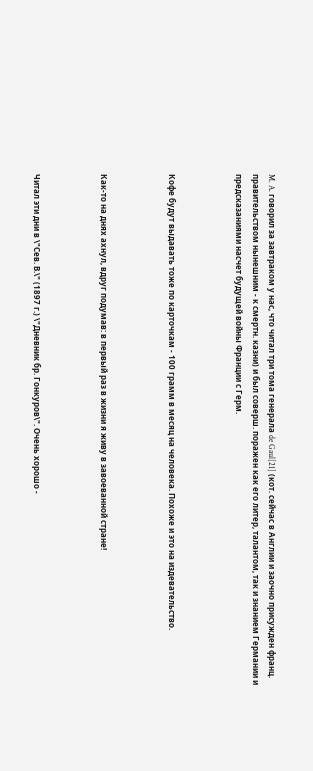M. A. говорил за завтраком у нас, что читал три тома генерала de Gaul[21] (кот. сейчас в Англии и заочно присужден франц. правительством нынешним - к смертн. казни) и был соверш. поражен как его литер, талантом, так и знанием Германии и предсказаниями насчет будущей войны Франции с Герм.



Кофе будут выдавать тоже по карточкам - 100 грамм в месяц на человека. Похоже и это на издевательство.



Как-то на днях ахнул, вдруг подумав: в первый раз в жизни я живу в завоеванной стране!



Читал эти дни в \"Сев. В.\" (1897 г.) \"Дневник бр. Гонкуров\". Очень хорошо -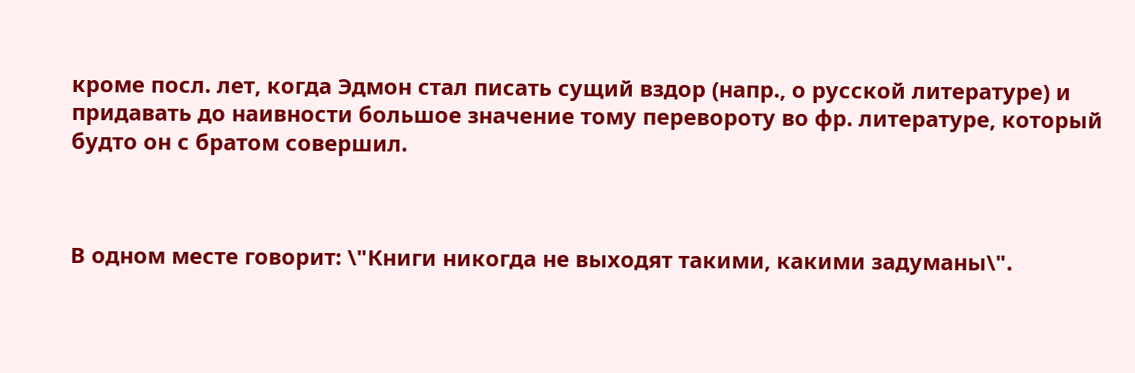кроме посл. лет, когда Эдмон стал писать сущий вздор (напр., о русской литературе) и придавать до наивности большое значение тому перевороту во фр. литературе, который будто он с братом совершил.



В одном месте говорит: \"Книги никогда не выходят такими, какими задуманы\".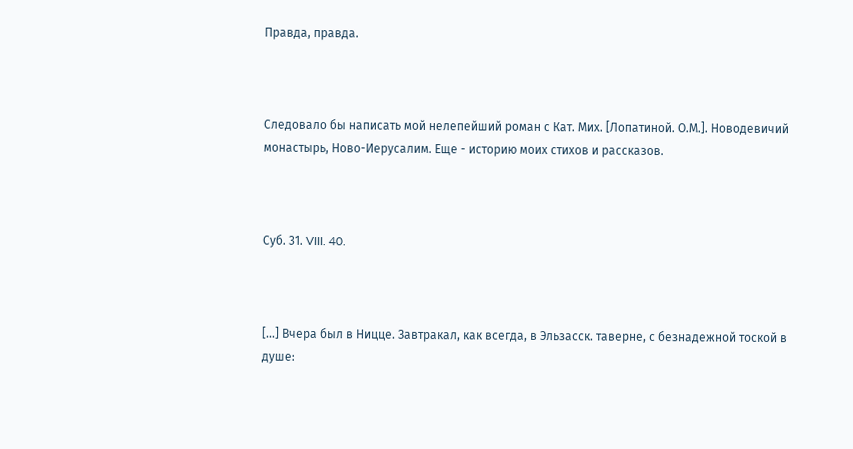Правда, правда.



Следовало бы написать мой нелепейший роман с Кат. Мих. [Лопатиной. О.М.]. Новодевичий монастырь, Ново-Иерусалим. Еще - историю моих стихов и рассказов.



Суб. 31. VIII. 40.



[...] Вчера был в Ницце. Завтракал, как всегда, в Эльзасск. таверне, с безнадежной тоской в душе: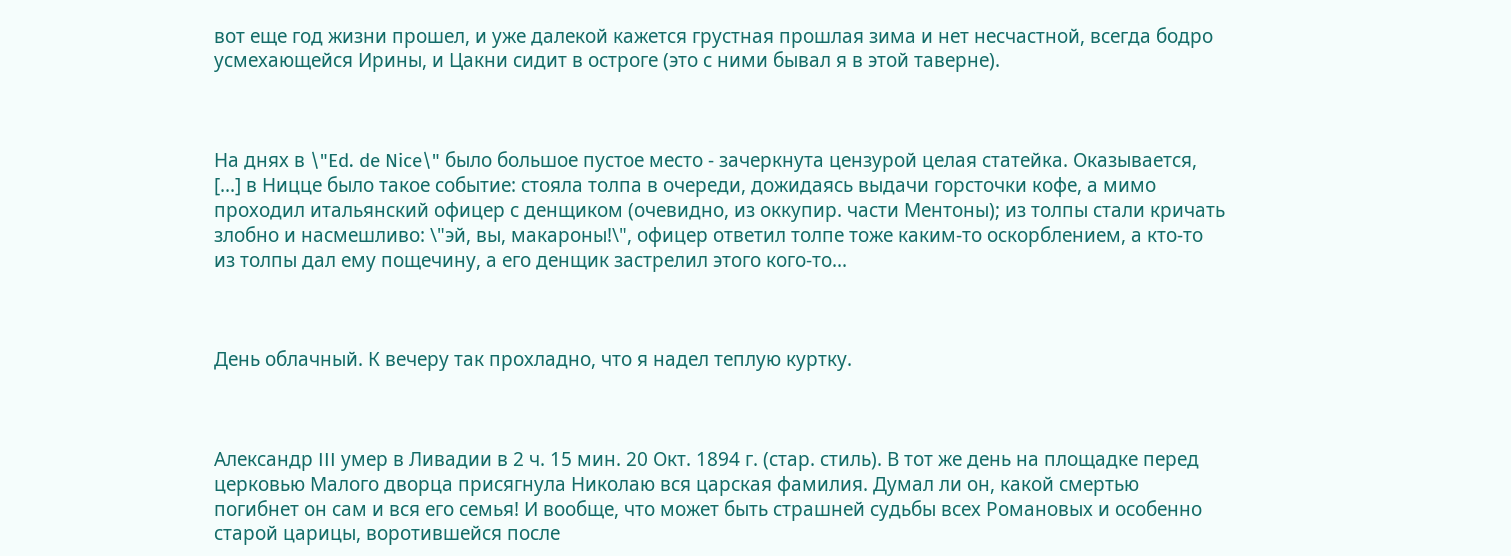вот еще год жизни прошел, и уже далекой кажется грустная прошлая зима и нет несчастной, всегда бодро усмехающейся Ирины, и Цакни сидит в остроге (это с ними бывал я в этой таверне).



На днях в \"Ed. de Nice\" было большое пустое место - зачеркнута цензурой целая статейка. Оказывается, [...] в Ницце было такое событие: стояла толпа в очереди, дожидаясь выдачи горсточки кофе, а мимо проходил итальянский офицер с денщиком (очевидно, из оккупир. части Ментоны); из толпы стали кричать злобно и насмешливо: \"эй, вы, макароны!\", офицер ответил толпе тоже каким-то оскорблением, а кто-то из толпы дал ему пощечину, а его денщик застрелил этого кого-то...



День облачный. К вечеру так прохладно, что я надел теплую куртку.



Александр III умер в Ливадии в 2 ч. 15 мин. 20 Окт. 1894 г. (стар. стиль). В тот же день на площадке перед церковью Малого дворца присягнула Николаю вся царская фамилия. Думал ли он, какой смертью погибнет он сам и вся его семья! И вообще, что может быть страшней судьбы всех Романовых и особенно старой царицы, воротившейся после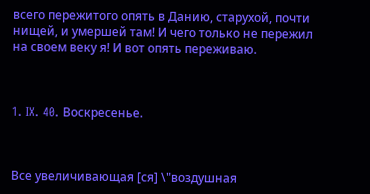всего пережитого опять в Данию, старухой, почти нищей, и умершей там! И чего только не пережил на своем веку я! И вот опять переживаю.



1. IX. 40. Воскресенье.



Все увеличивающая [ся] \"воздушная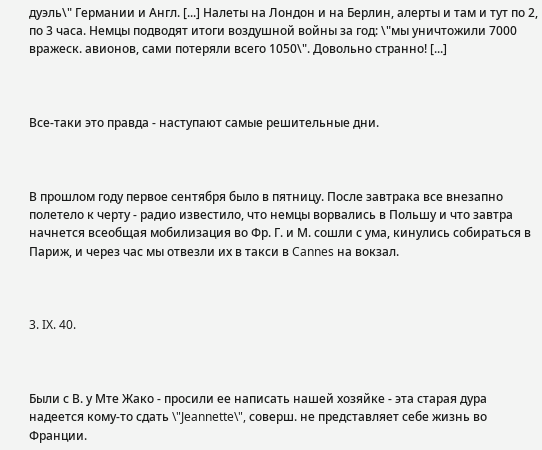дуэль\" Германии и Англ. [...] Налеты на Лондон и на Берлин, алерты и там и тут по 2, по 3 часа. Немцы подводят итоги воздушной войны за год: \"мы уничтожили 7000 вражеск. авионов, сами потеряли всего 1050\". Довольно странно! [...]



Все-таки это правда - наступают самые решительные дни.



В прошлом году первое сентября было в пятницу. После завтрака все внезапно полетело к черту - радио известило, что немцы ворвались в Польшу и что завтра начнется всеобщая мобилизация во Фр. Г. и М. сошли с ума, кинулись собираться в Париж, и через час мы отвезли их в такси в Cannes на вокзал.



3. IX. 40.



Были с В. у Мте Жако - просили ее написать нашей хозяйке - эта старая дура надеется кому-то сдать \"Jeannette\", соверш. не представляет себе жизнь во Франции.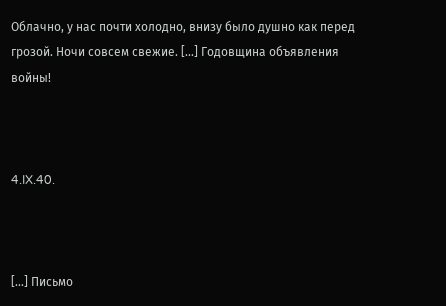Облачно, у нас почти холодно, внизу было душно как перед грозой. Ночи совсем свежие. [...] Годовщина объявления войны!



4.IX.40.



[...] Письмо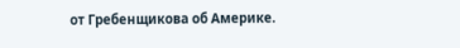от Гребенщикова об Америке.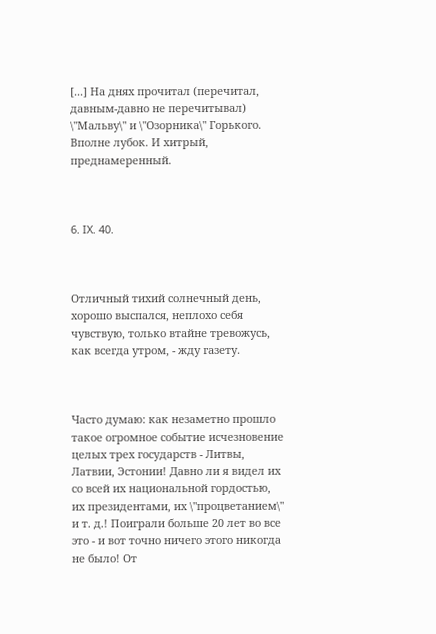[...] На днях прочитал (перечитал, давным-давно не перечитывал) \"Мальву\" и \"Озорника\" Горького. Вполне лубок. И хитрый, преднамеренный.



6. IX. 40.



Отличный тихий солнечный день, хорошо выспался, неплохо себя чувствую, только втайне тревожусь, как всегда утром, - жду газету.



Часто думаю: как незаметно прошло такое огромное событие исчезновение целых трех государств - Литвы, Латвии, Эстонии! Давно ли я видел их со всей их национальной гордостью, их президентами, их \"процветанием\" и т. д.! Поиграли больше 20 лет во все это - и вот точно ничего этого никогда не было! От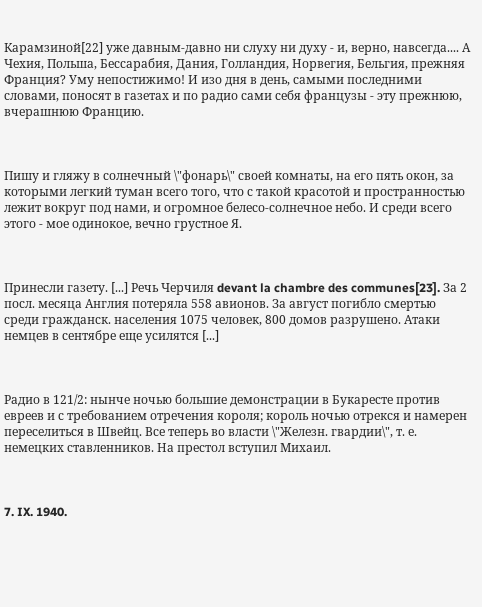Карамзиной[22] уже давным-давно ни слуху ни духу - и, верно, навсегда.... А Чехия, Польша, Бессарабия, Дания, Голландия, Норвегия, Бельгия, прежняя Франция? Уму непостижимо! И изо дня в день, самыми последними словами, поносят в газетах и по радио сами себя французы - эту прежнюю, вчерашнюю Францию.



Пишу и гляжу в солнечный \"фонарь\" своей комнаты, на его пять окон, за которыми легкий туман всего того, что с такой красотой и пространностью лежит вокруг под нами, и огромное белесо-солнечное небо. И среди всего этого - мое одинокое, вечно грустное Я.



Принесли газету. [...] Речь Черчиля devant la chambre des communes[23]. За 2 посл. месяца Англия потеряла 558 авионов. За август погибло смертью среди гражданск. населения 1075 человек, 800 домов разрушено. Атаки немцев в сентябре еще усилятся [...]



Радио в 121/2: нынче ночью большие демонстрации в Букаресте против евреев и с требованием отречения короля; король ночью отрекся и намерен переселиться в Швейц. Все теперь во власти \"Железн. гвардии\", т. е. немецких ставленников. На престол вступил Михаил.



7. IX. 1940.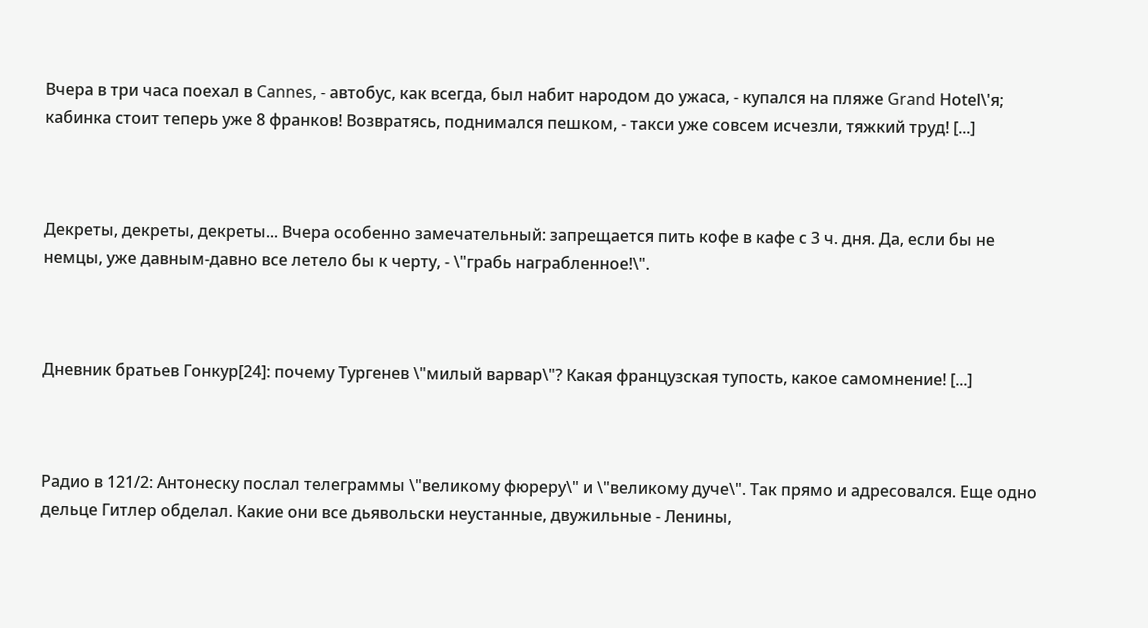Вчера в три часа поехал в Cannes, - автобус, как всегда, был набит народом до ужаса, - купался на пляже Grand Нotеl\'я; кабинка стоит теперь уже 8 франков! Возвратясь, поднимался пешком, - такси уже совсем исчезли, тяжкий труд! [...]



Декреты, декреты, декреты... Вчера особенно замечательный: запрещается пить кофе в кафе с 3 ч. дня. Да, если бы не немцы, уже давным-давно все летело бы к черту, - \"грабь награбленное!\".



Дневник братьев Гонкур[24]: почему Тургенев \"милый варвар\"? Какая французская тупость, какое самомнение! [...]



Радио в 121/2: Антонеску послал телеграммы \"великому фюреру\" и \"великому дуче\". Так прямо и адресовался. Еще одно дельце Гитлер обделал. Какие они все дьявольски неустанные, двужильные - Ленины,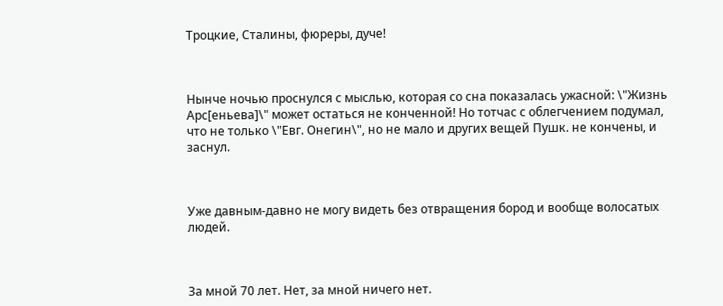Троцкие, Сталины, фюреры, дуче!



Нынче ночью проснулся с мыслью, которая со сна показалась ужасной: \"Жизнь Арс[еньева]\" может остаться не конченной! Но тотчас с облегчением подумал, что не только \"Евг. Онегин\", но не мало и других вещей Пушк. не кончены, и заснул.



Уже давным-давно не могу видеть без отвращения бород и вообще волосатых людей.



За мной 70 лет. Нет, за мной ничего нет.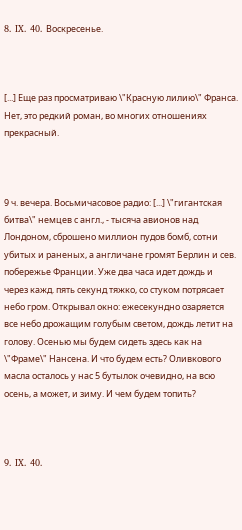8. IX. 40. Воскресенье.



[...] Еще раз просматриваю \"Красную лилию\" Франса. Нет, это редкий роман, во многих отношениях прекрасный.



9 ч. вечера. Восьмичасовое радио: [...] \"гигантская битва\" немцев с англ., - тысяча авионов над Лондоном, сброшено миллион пудов бомб, сотни убитых и раненых, а англичане громят Берлин и сев. побережье Франции. Уже два часа идет дождь и через кажд. пять секунд тяжко, со стуком потрясает небо гром. Открывал окно: ежесекундно озаряется все небо дрожащим голубым светом, дождь летит на голову. Осенью мы будем сидеть здесь как на \"Фраме\" Нансена. И что будем есть? Оливкового масла осталось у нас 5 бутылок очевидно, на всю осень, а может, и зиму. И чем будем топить?



9. IX. 40.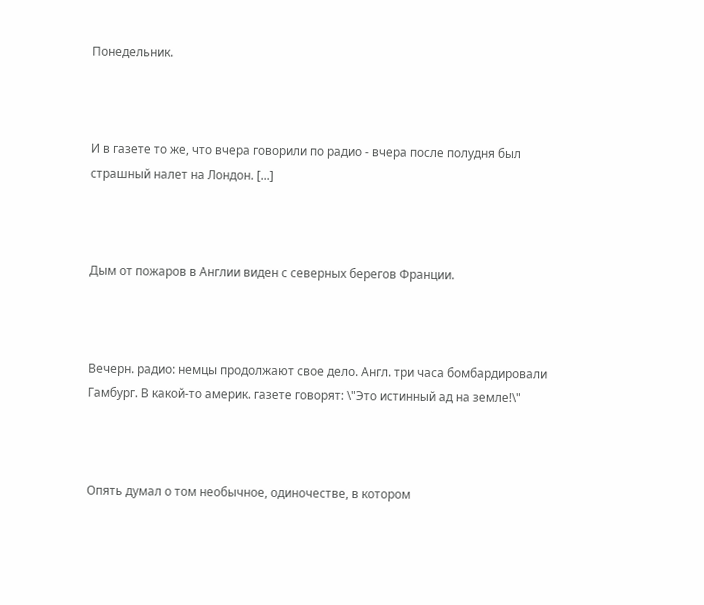Понедельник.



И в газете то же, что вчера говорили по радио - вчера после полудня был страшный налет на Лондон. [...]



Дым от пожаров в Англии виден с северных берегов Франции.



Вечерн. радио: немцы продолжают свое дело. Англ. три часа бомбардировали Гамбург. В какой-то америк. газете говорят: \"Это истинный ад на земле!\"



Опять думал о том необычное, одиночестве, в котором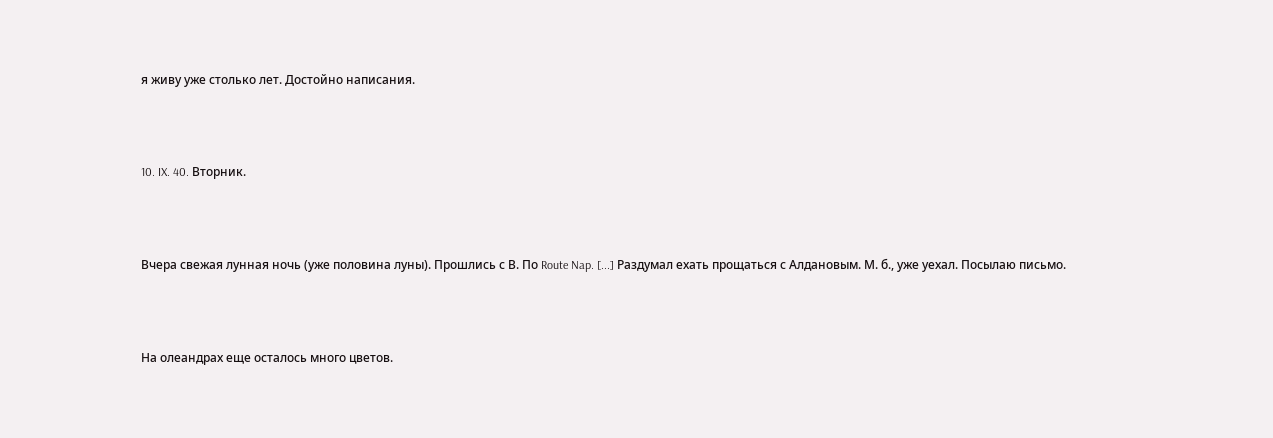я живу уже столько лет. Достойно написания.



10. IX. 40. Вторник.



Вчера свежая лунная ночь (уже половина луны). Прошлись с В. По Route Nap. [...] Раздумал ехать прощаться с Алдановым. М. б., уже уехал. Посылаю письмо.



На олеандрах еще осталось много цветов.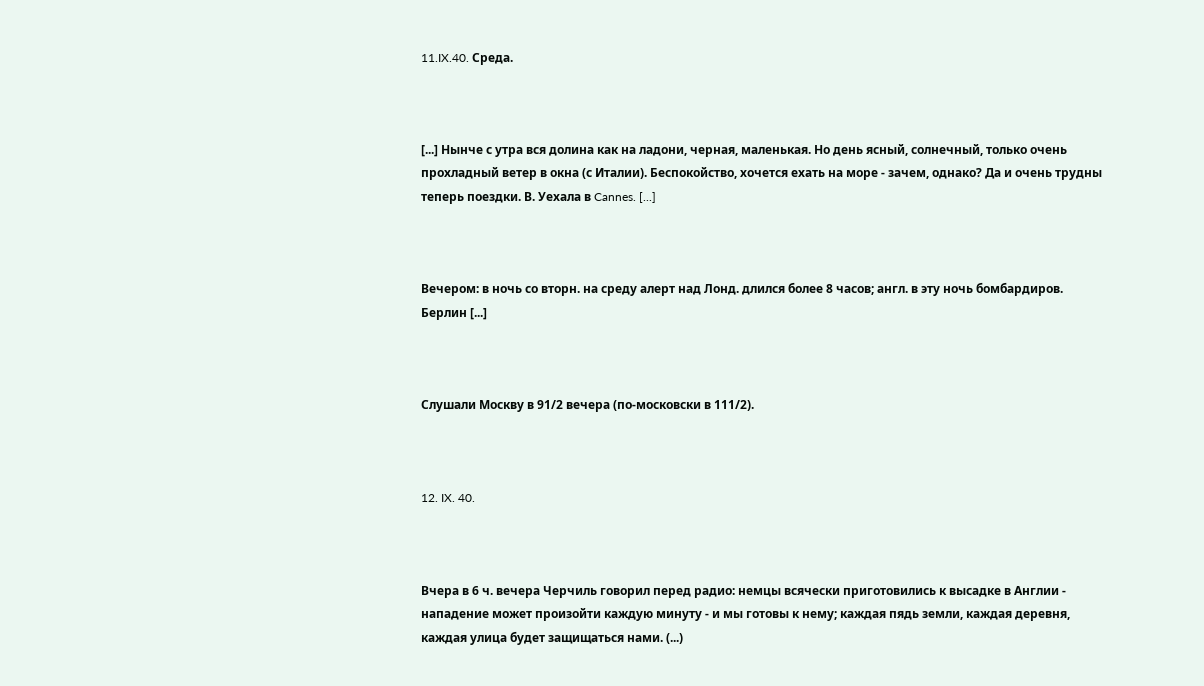11.IX.40. Среда.



[...] Нынче с утра вся долина как на ладони, черная, маленькая. Но день ясный, солнечный, только очень прохладный ветер в окна (с Италии). Беспокойство, хочется ехать на море - зачем, однако? Да и очень трудны теперь поездки. В. Уехала в Cannes. [...]



Вечером: в ночь со вторн. на среду алерт над Лонд. длился более 8 часов; англ. в эту ночь бомбардиров. Берлин [...]



Слушали Москву в 91/2 вечера (по-московски в 111/2).



12. IX. 40.



Вчера в 6 ч. вечера Черчиль говорил перед радио: немцы всячески приготовились к высадке в Англии - нападение может произойти каждую минуту - и мы готовы к нему; каждая пядь земли, каждая деревня, каждая улица будет защищаться нами. (...)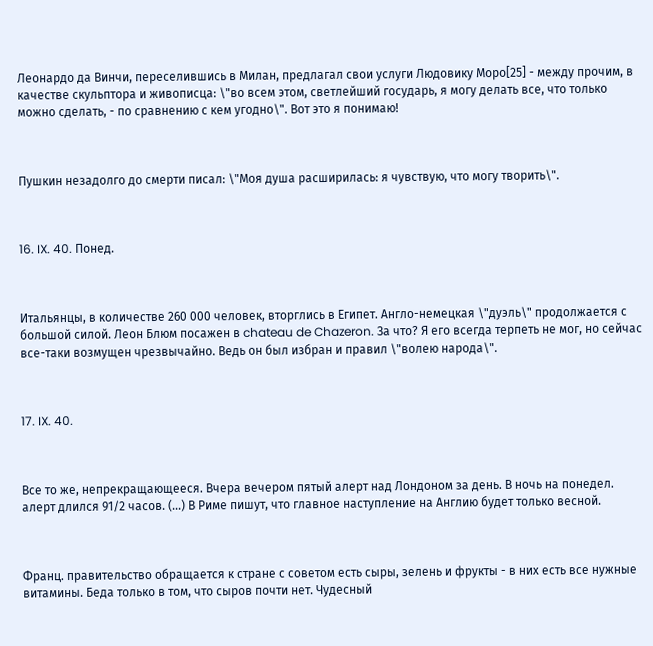Леонардо да Винчи, переселившись в Милан, предлагал свои услуги Людовику Моро[25] - между прочим, в качестве скульптора и живописца: \"во всем этом, светлейший государь, я могу делать все, что только можно сделать, - по сравнению с кем угодно\". Вот это я понимаю!



Пушкин незадолго до смерти писал: \"Моя душа расширилась: я чувствую, что могу творить\".



16. IX. 40. Понед.



Итальянцы, в количестве 260 000 человек, вторглись в Египет. Англо-немецкая \"дуэль\" продолжается с большой силой. Леон Блюм посажен в chateau de Chazeron. За что? Я его всегда терпеть не мог, но сейчас все-таки возмущен чрезвычайно. Ведь он был избран и правил \"волею народа\".



17. IX. 40.



Все то же, непрекращающееся. Вчера вечером пятый алерт над Лондоном за день. В ночь на понедел. алерт длился 91/2 часов. (...) В Риме пишут, что главное наступление на Англию будет только весной.



Франц. правительство обращается к стране с советом есть сыры, зелень и фрукты - в них есть все нужные витамины. Беда только в том, что сыров почти нет. Чудесный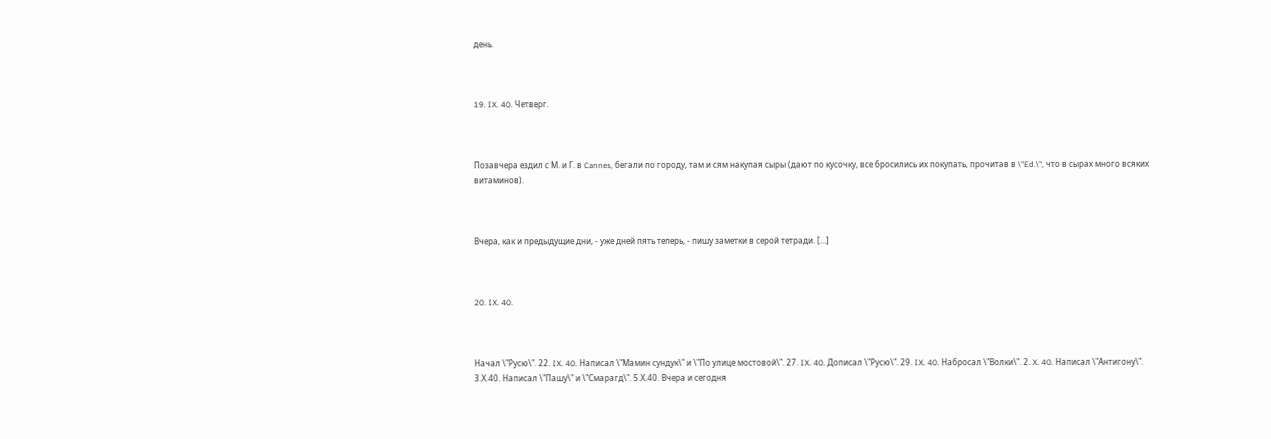день.



19. IX. 40. Четверг.



Позавчера ездил с М. и Г. в Cannes, бегали по городу, там и сям накупая сыры (дают по кусочку, все бросились их покупать, прочитав в \"Ed.\", что в сырах много всяких витаминов).



Вчера, как и предыдущие дни, - уже дней пять теперь, - пишу заметки в серой тетради. [...]



20. IX. 40.



Начал \"Русю\". 22. IX. 40. Написал \"Мамин сундук\" и \"По улице мостовой\". 27. IX. 40. Дописал \"Русю\". 29. IX. 40. Набросал \"Волки\". 2. X. 40. Написал \"Антигону\". З.Х.40. Написал \"Пашу\" и \"Смарагд\". 5.Х.40. Вчера и сегодня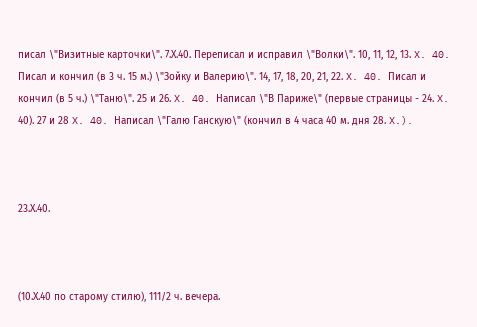писал \"Визитные карточки\". 7.Х.40. Переписал и исправил \"Волки\". 10, 11, 12, 13. X. 40. Писал и кончил (в 3 ч. 15 м.) \"Зойку и Валерию\". 14, 17, 18, 20, 21, 22. X. 40. Писал и кончил (в 5 ч.) \"Таню\". 25 и 26. X. 40. Написал \"В Париже\" (первые страницы - 24. X. 40). 27 и 28 X. 40. Написал \"Галю Ганскую\" (кончил в 4 часа 40 м. дня 28. X.).



23.Х.40.



(10.Х.40 по старому стилю), 111/2 ч. вечера.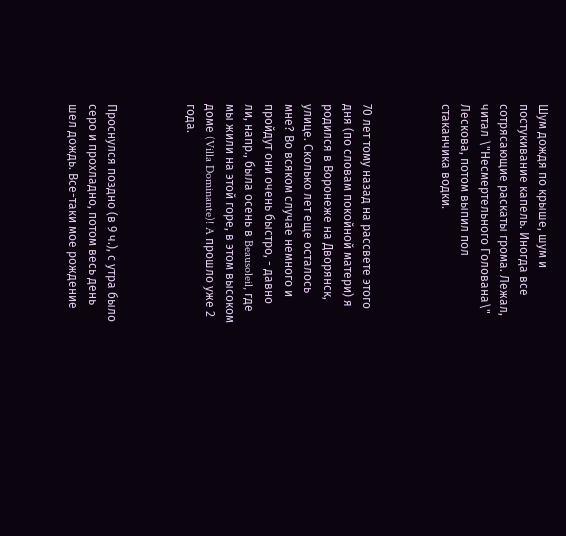Шум дождя по крыше, шум и постукивание капель. Иногда все сотрясающие раскаты грома. Лежал, читал \"Несмертельного Голована\" Лескова, потом выпил пол стаканчика водки.



70 лет тому назад на рассвете этого дня (по словам покойной матери) я родился в Воронеже на Дворянск, улице. Сколько лет еще осталось мне? Во всяком случае немного и пройдут они очень быстро, - давно ли, напр., была осень в Beausoleil, где мы жили на этой горе, в этом высоком доме (Villa Dominante)! A прошло уже 2 года.



Проснулся поздно (в 9 ч.), с утра было серо и прохладно, потом весь день шел дождь. Все-таки мое рождение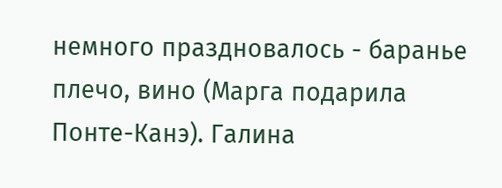немного праздновалось - баранье плечо, вино (Марга подарила Понте-Канэ). Галина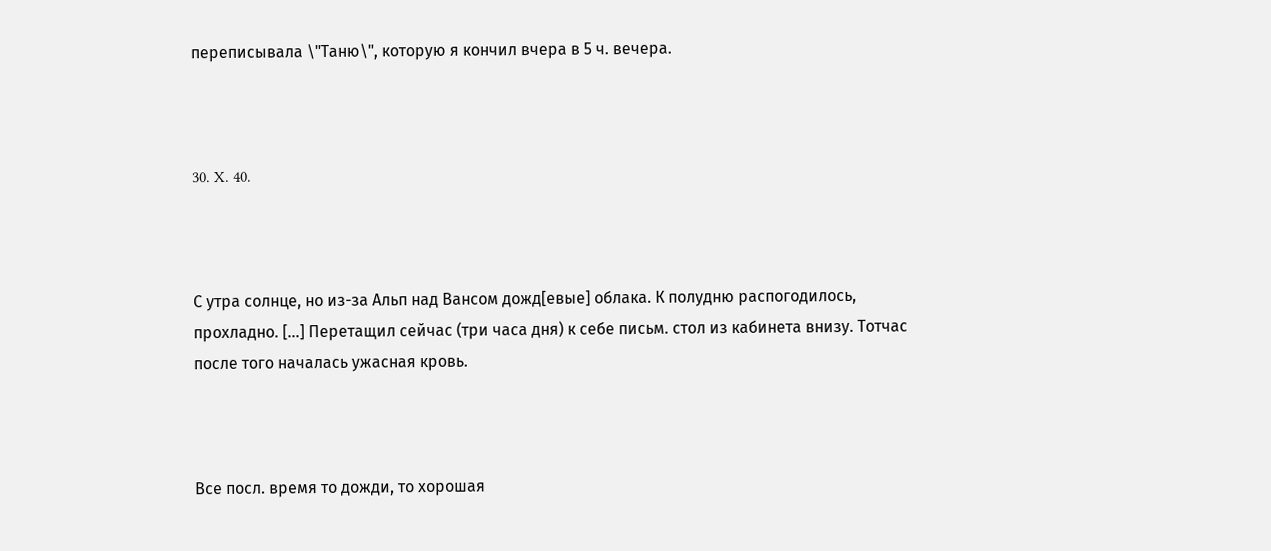переписывала \"Таню\", которую я кончил вчера в 5 ч. вечера.



30. X. 40.



С утра солнце, но из-за Альп над Вансом дожд[евые] облака. К полудню распогодилось, прохладно. [...] Перетащил сейчас (три часа дня) к себе письм. стол из кабинета внизу. Тотчас после того началась ужасная кровь.



Все посл. время то дожди, то хорошая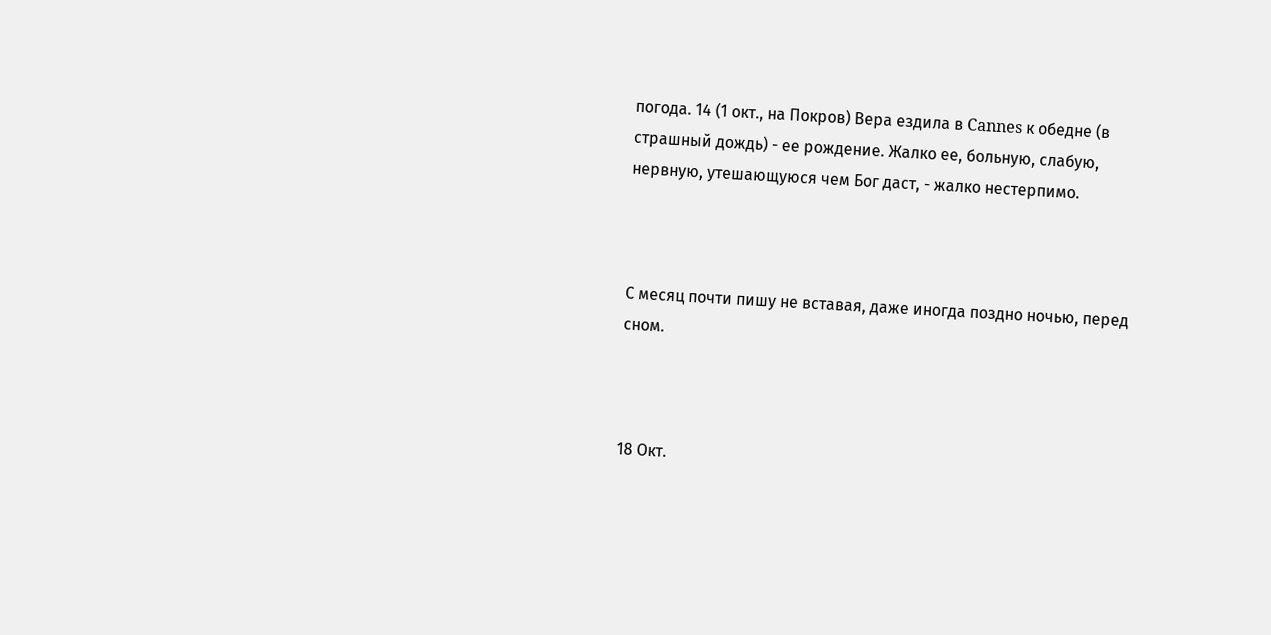погода. 14 (1 окт., на Покров) Вера ездила в Cannes к обедне (в страшный дождь) - ее рождение. Жалко ее, больную, слабую, нервную, утешающуюся чем Бог даст, - жалко нестерпимо.



С месяц почти пишу не вставая, даже иногда поздно ночью, перед сном.



18 Окт.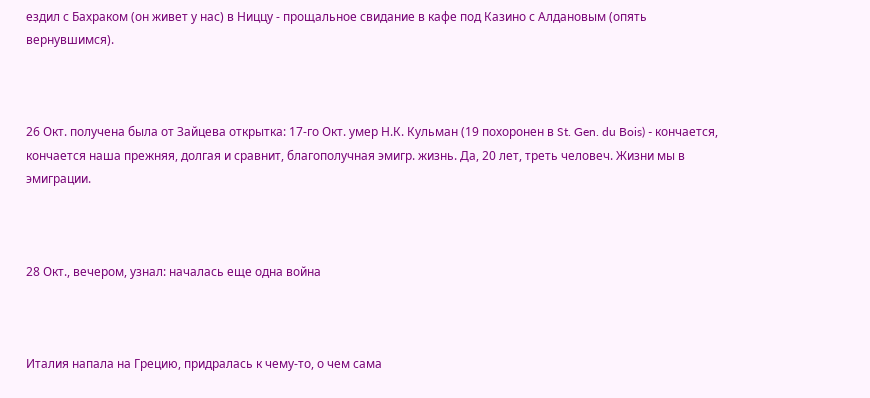ездил с Бахраком (он живет у нас) в Ниццу - прощальное свидание в кафе под Казино с Алдановым (опять вернувшимся).



26 Окт. получена была от Зайцева открытка: 17-го Окт. умер Н.К. Кульман (19 похоронен в St. Gen. du Bois) - кончается, кончается наша прежняя, долгая и сравнит, благополучная эмигр. жизнь. Да, 20 лет, треть человеч. Жизни мы в эмиграции.



28 Окт., вечером, узнал: началась еще одна война



Италия напала на Грецию, придралась к чему-то, о чем сама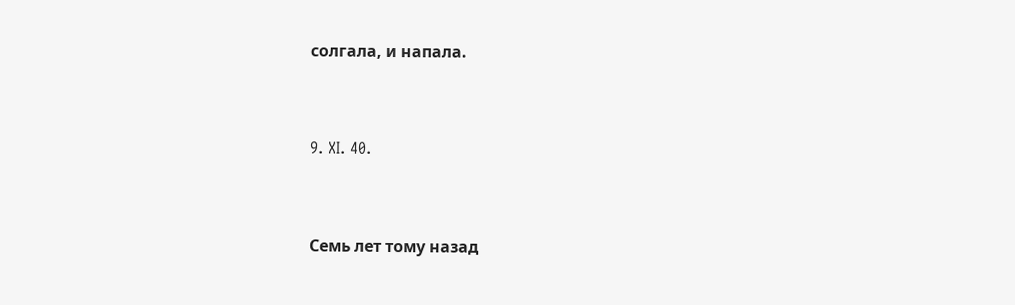солгала, и напала.



9. XI. 40.



Семь лет тому назад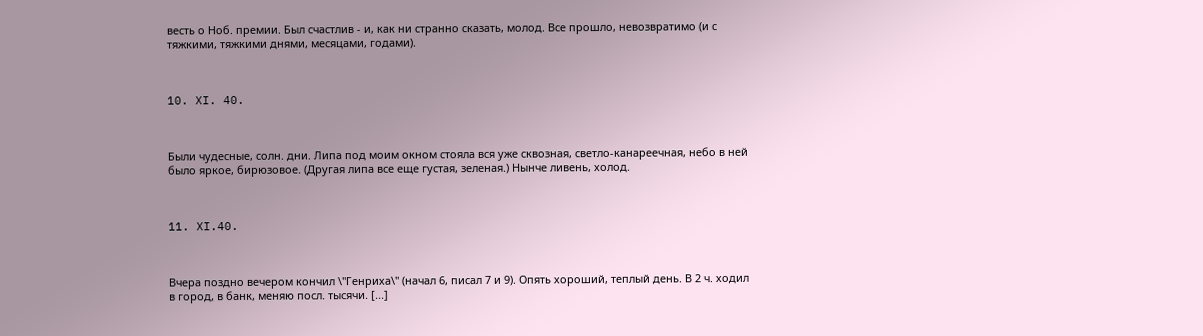весть о Ноб. премии. Был счастлив - и, как ни странно сказать, молод. Все прошло, невозвратимо (и с тяжкими, тяжкими днями, месяцами, годами).



10. XI. 40.



Были чудесные, солн. дни. Липа под моим окном стояла вся уже сквозная, светло-канареечная, небо в ней было яркое, бирюзовое. (Другая липа все еще густая, зеленая.) Нынче ливень, холод.



11. XI.40.



Вчера поздно вечером кончил \"Генриха\" (начал 6, писал 7 и 9). Опять хороший, теплый день. В 2 ч. ходил в город, в банк, меняю посл. тысячи. [...]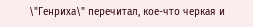\"Генриха\" перечитал, кое-что черкая и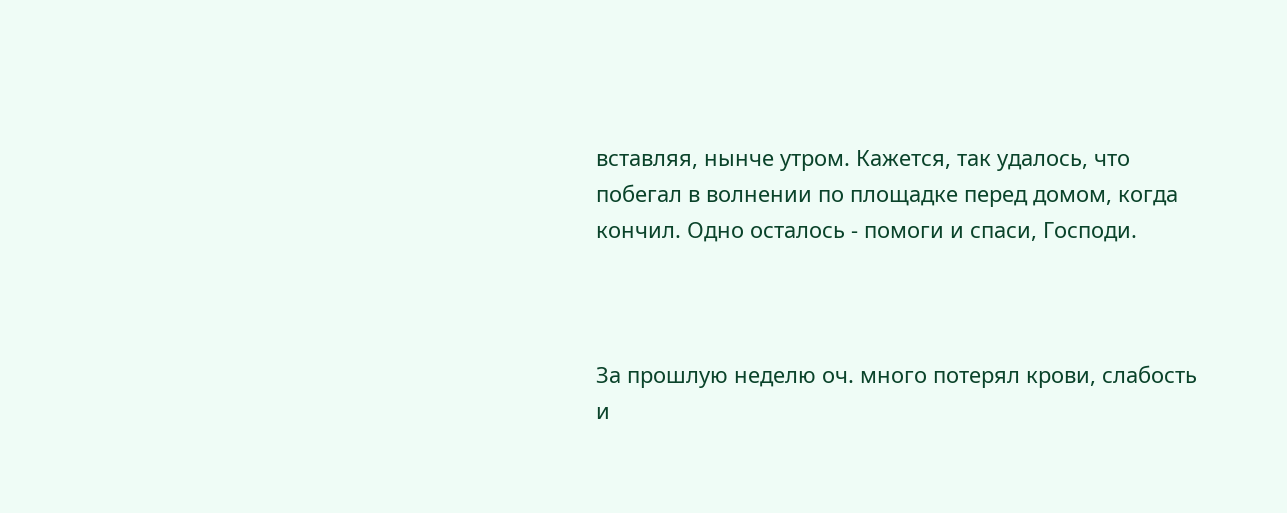вставляя, нынче утром. Кажется, так удалось, что побегал в волнении по площадке перед домом, когда кончил. Одно осталось - помоги и спаси, Господи.



За прошлую неделю оч. много потерял крови, слабость и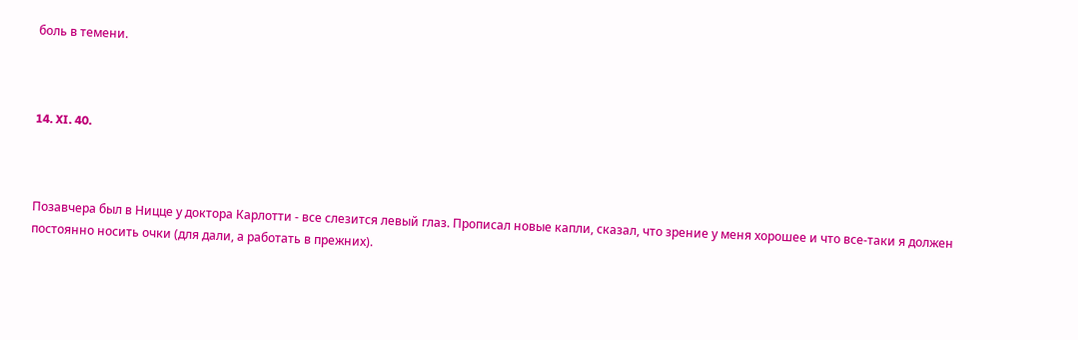боль в темени.



14. XI. 40.



Позавчера был в Ницце у доктора Карлотти - все слезится левый глаз. Прописал новые капли, сказал, что зрение у меня хорошее и что все-таки я должен постоянно носить очки (для дали, а работать в прежних).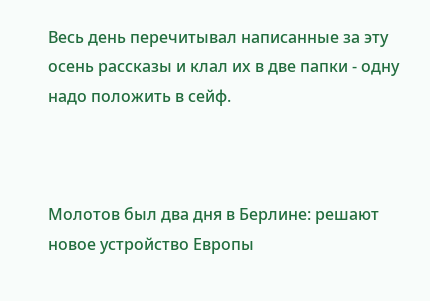Весь день перечитывал написанные за эту осень рассказы и клал их в две папки - одну надо положить в сейф.



Молотов был два дня в Берлине: решают новое устройство Европы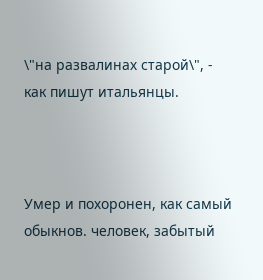\"на развалинах старой\", - как пишут итальянцы.



Умер и похоронен, как самый обыкнов. человек, забытый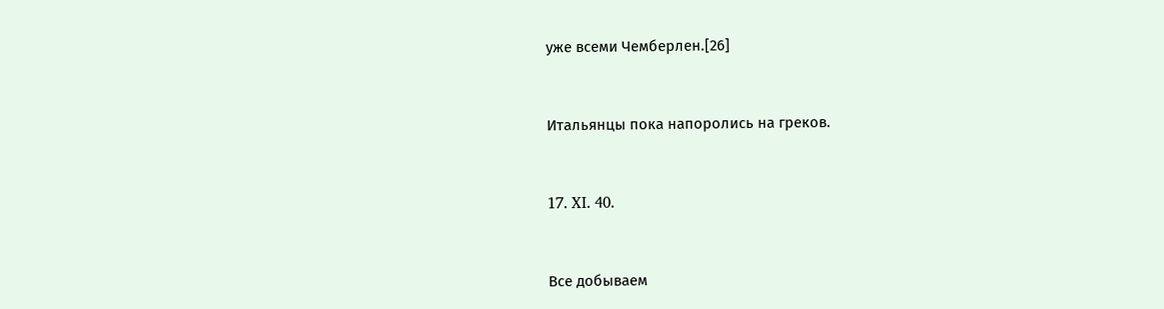уже всеми Чемберлен.[26]



Итальянцы пока напоролись на греков.



17. XI. 40.



Все добываем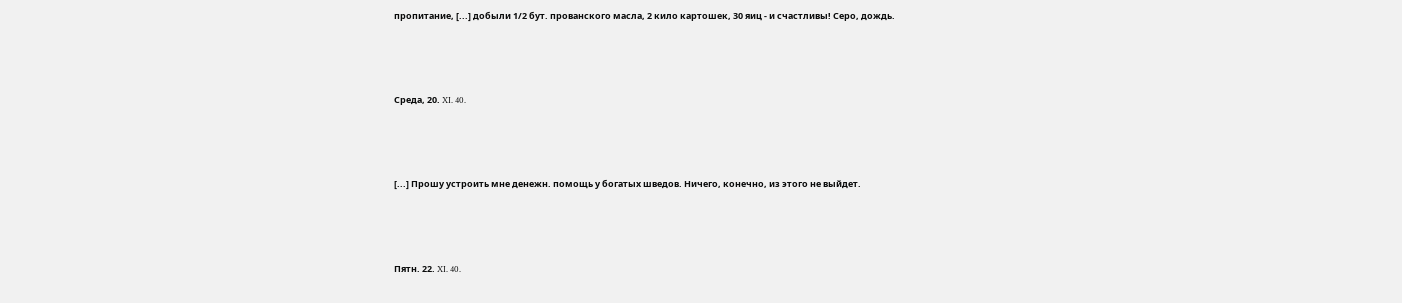пропитание, [...] добыли 1/2 бут. прованского масла, 2 кило картошек, 30 яиц - и счастливы! Серо, дождь.



Среда, 20. XI. 40.



[...] Прошу устроить мне денежн. помощь у богатых шведов. Ничего, конечно, из этого не выйдет.



Пятн. 22. XI. 40.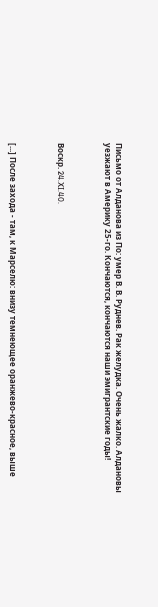Письмо от Алданова из По: умер В. В. Руднев. Рак желудка. Очень жалко. Алдановы уезжают в Америку 25-го. Кончаются, кончаются наши эмигрантские годы!



Воскр. 24.XI.40.



[...] После захода - там, к Марселю: внизу темнеющее оранжево-красное, выше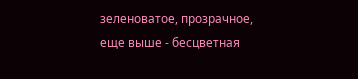зеленоватое, прозрачное, еще выше - бесцветная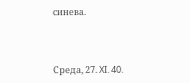синева.



Среда, 27. XI. 40.